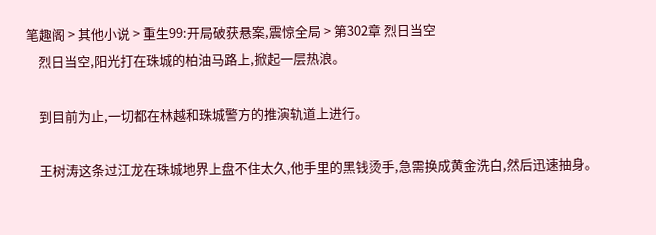笔趣阁 > 其他小说 > 重生99:开局破获悬案,震惊全局 > 第302章 烈日当空
    烈日当空,阳光打在珠城的柏油马路上,掀起一层热浪。

    到目前为止,一切都在林越和珠城警方的推演轨道上进行。

    王树涛这条过江龙在珠城地界上盘不住太久,他手里的黑钱烫手,急需换成黄金洗白,然后迅速抽身。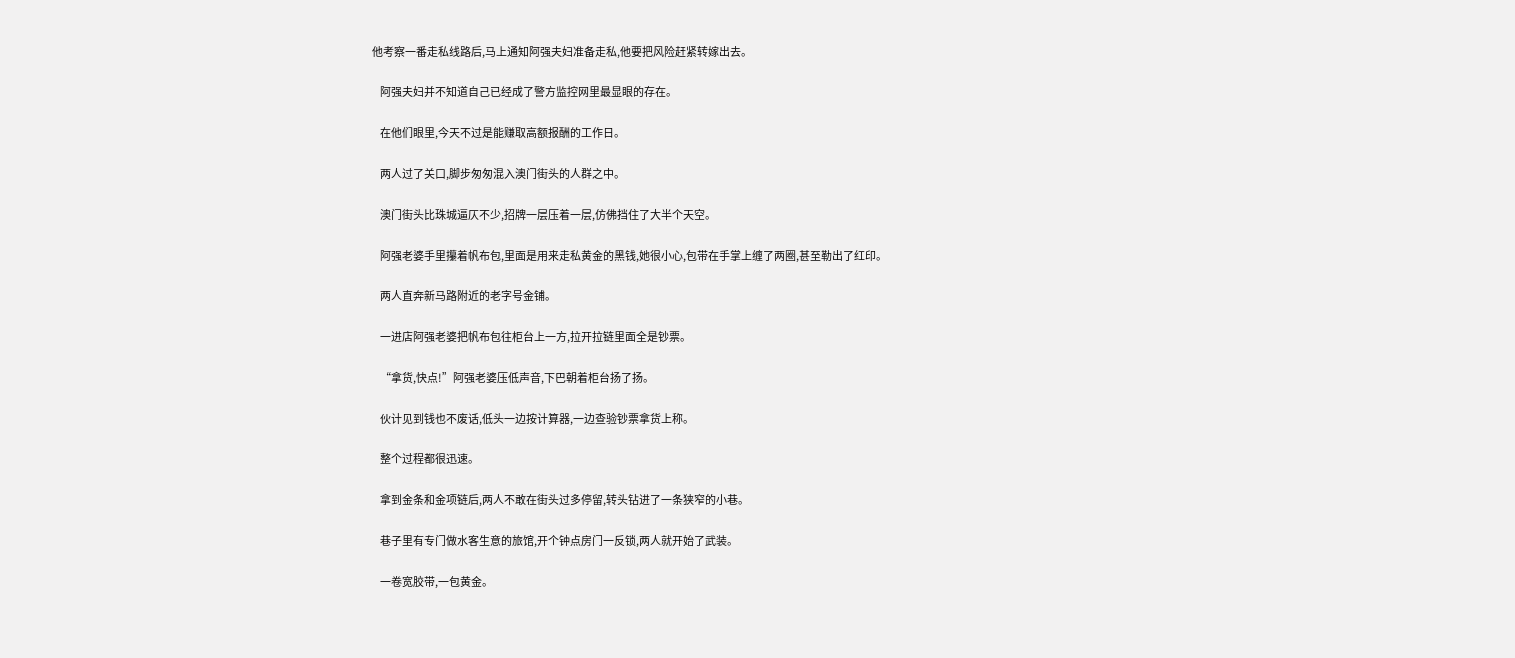他考察一番走私线路后,马上通知阿强夫妇准备走私,他要把风险赶紧转嫁出去。

    阿强夫妇并不知道自己已经成了警方监控网里最显眼的存在。

    在他们眼里,今天不过是能赚取高额报酬的工作日。

    两人过了关口,脚步匆匆混入澳门街头的人群之中。

    澳门街头比珠城逼仄不少,招牌一层压着一层,仿佛挡住了大半个天空。

    阿强老婆手里攥着帆布包,里面是用来走私黄金的黑钱,她很小心,包带在手掌上缠了两圈,甚至勒出了红印。

    两人直奔新马路附近的老字号金铺。

    一进店阿强老婆把帆布包往柜台上一方,拉开拉链里面全是钞票。

    “拿货,快点!”阿强老婆压低声音,下巴朝着柜台扬了扬。

    伙计见到钱也不废话,低头一边按计算器,一边查验钞票拿货上称。

    整个过程都很迅速。

    拿到金条和金项链后,两人不敢在街头过多停留,转头钻进了一条狭窄的小巷。

    巷子里有专门做水客生意的旅馆,开个钟点房门一反锁,两人就开始了武装。

    一卷宽胶带,一包黄金。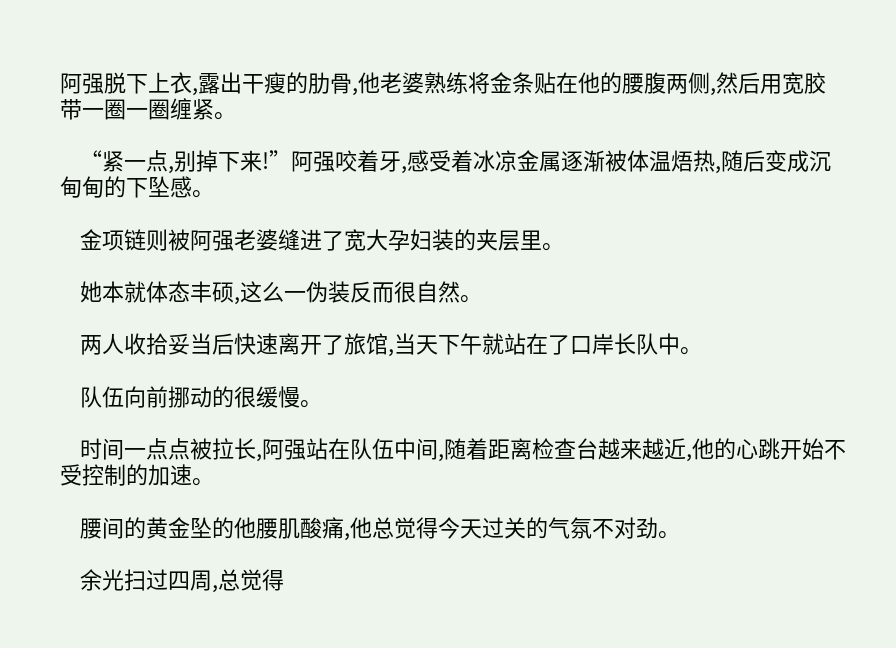阿强脱下上衣,露出干瘦的肋骨,他老婆熟练将金条贴在他的腰腹两侧,然后用宽胶带一圈一圈缠紧。

    “紧一点,别掉下来!”阿强咬着牙,感受着冰凉金属逐渐被体温焐热,随后变成沉甸甸的下坠感。

    金项链则被阿强老婆缝进了宽大孕妇装的夹层里。

    她本就体态丰硕,这么一伪装反而很自然。

    两人收拾妥当后快速离开了旅馆,当天下午就站在了口岸长队中。

    队伍向前挪动的很缓慢。

    时间一点点被拉长,阿强站在队伍中间,随着距离检查台越来越近,他的心跳开始不受控制的加速。

    腰间的黄金坠的他腰肌酸痛,他总觉得今天过关的气氛不对劲。

    余光扫过四周,总觉得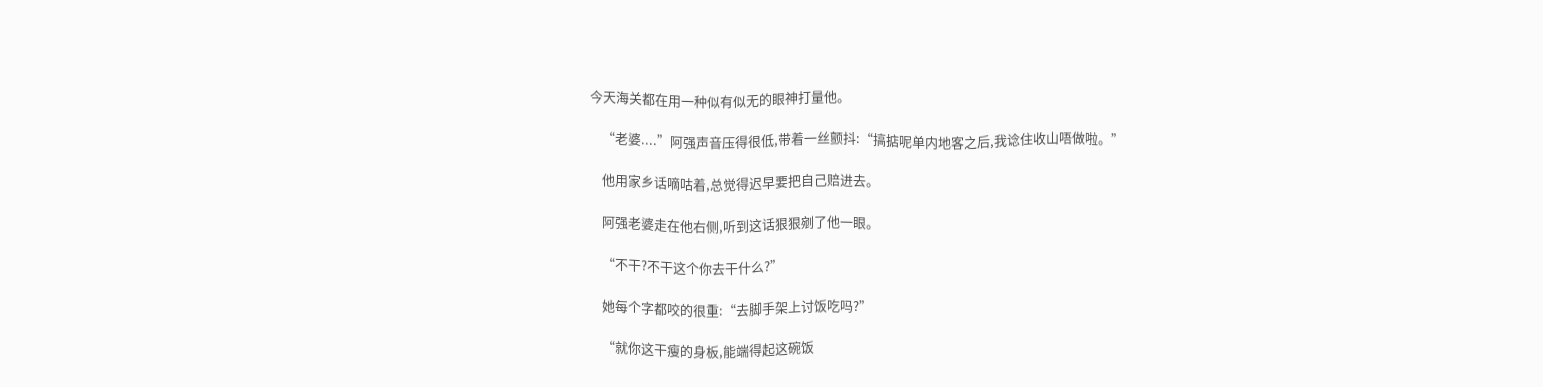今天海关都在用一种似有似无的眼神打量他。

    “老婆....”阿强声音压得很低,带着一丝颤抖:“搞掂呢单内地客之后,我谂住收山唔做啦。”

    他用家乡话嘀咕着,总觉得迟早要把自己赔进去。

    阿强老婆走在他右侧,听到这话狠狠剜了他一眼。

    “不干?不干这个你去干什么?”

    她每个字都咬的很重:“去脚手架上讨饭吃吗?”

    “就你这干瘦的身板,能端得起这碗饭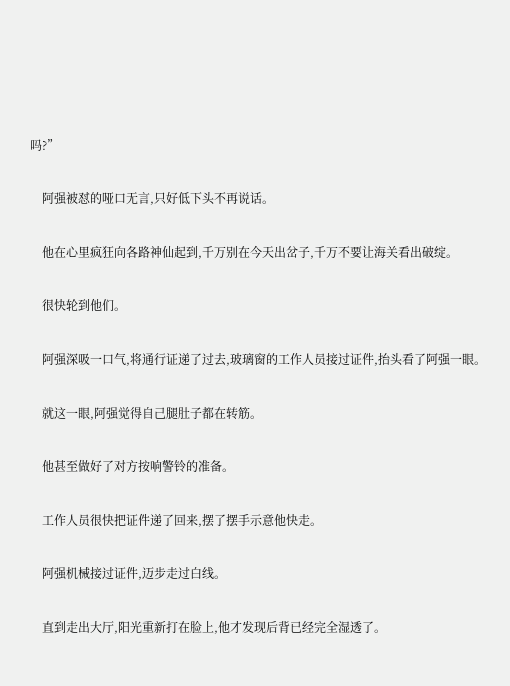吗?”

    阿强被怼的哑口无言,只好低下头不再说话。

    他在心里疯狂向各路神仙起到,千万别在今天出岔子,千万不要让海关看出破绽。

    很快轮到他们。

    阿强深吸一口气,将通行证递了过去,玻璃窗的工作人员接过证件,抬头看了阿强一眼。

    就这一眼,阿强觉得自己腿肚子都在转筋。

    他甚至做好了对方按响警铃的准备。

    工作人员很快把证件递了回来,摆了摆手示意他快走。

    阿强机械接过证件,迈步走过白线。

    直到走出大厅,阳光重新打在脸上,他才发现后背已经完全湿透了。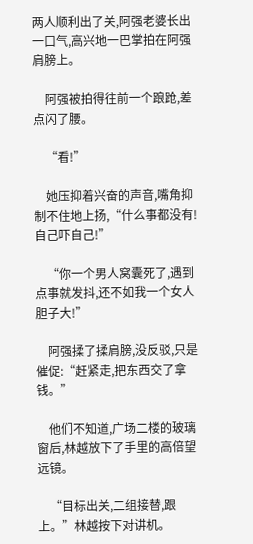两人顺利出了关,阿强老婆长出一口气,高兴地一巴掌拍在阿强肩膀上。

    阿强被拍得往前一个踉跄,差点闪了腰。

    “看!”

    她压抑着兴奋的声音,嘴角抑制不住地上扬,“什么事都没有!自己吓自己!”

    “你一个男人窝囊死了,遇到点事就发抖,还不如我一个女人胆子大!”

    阿强揉了揉肩膀,没反驳,只是催促:“赶紧走,把东西交了拿钱。”

    他们不知道,广场二楼的玻璃窗后,林越放下了手里的高倍望远镜。

    “目标出关,二组接替,跟上。”林越按下对讲机。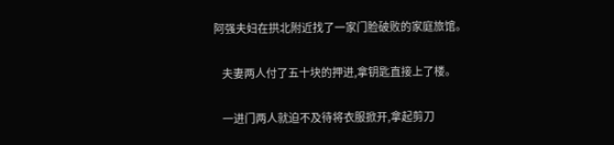阿强夫妇在拱北附近找了一家门脸破败的家庭旅馆。

    夫妻两人付了五十块的押进,拿钥匙直接上了楼。

    一进门两人就迫不及待将衣服掀开,拿起剪刀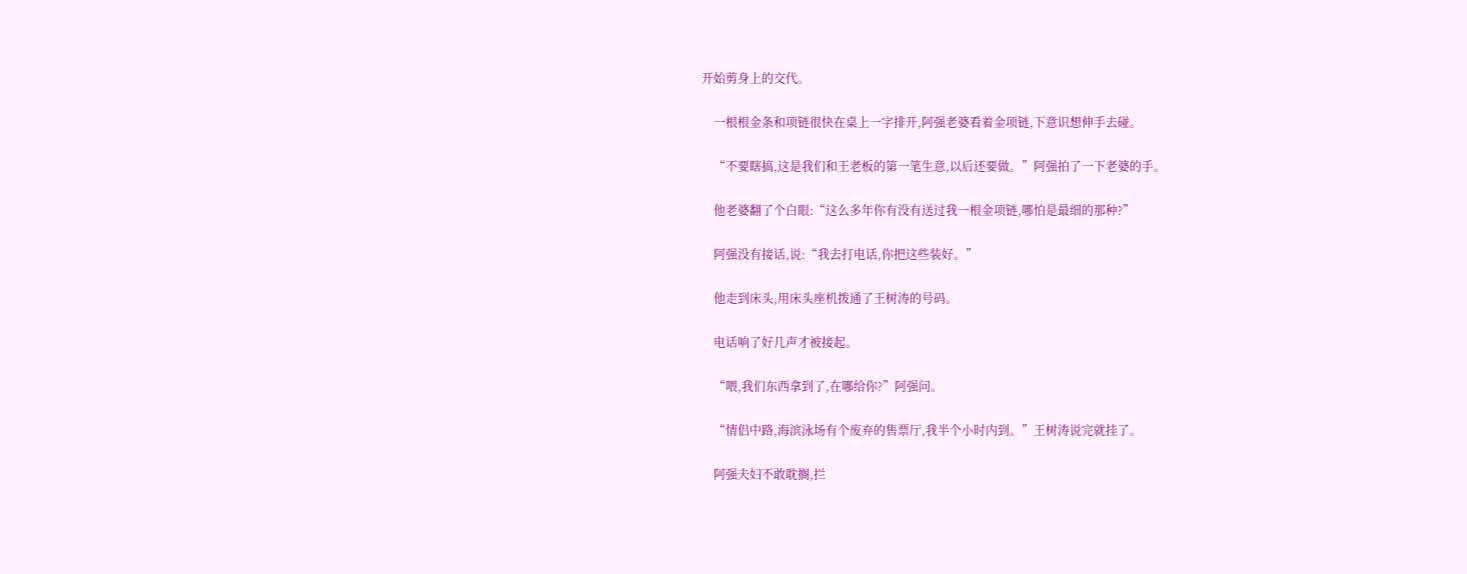开始剪身上的交代。

    一根根金条和项链很快在桌上一字排开,阿强老婆看着金项链,下意识想伸手去碰。

    “不要瞎搞,这是我们和王老板的第一笔生意,以后还要做。”阿强拍了一下老婆的手。

    他老婆翻了个白眼:“这么多年你有没有送过我一根金项链,哪怕是最细的那种?”

    阿强没有接话,说:“我去打电话,你把这些装好。”

    他走到床头,用床头座机拨通了王树涛的号码。

    电话响了好几声才被接起。

    “喂,我们东西拿到了,在哪给你?”阿强问。

    “情侣中路,海滨泳场有个废弃的售票厅,我半个小时内到。”王树涛说完就挂了。

    阿强夫妇不敢耽搁,拦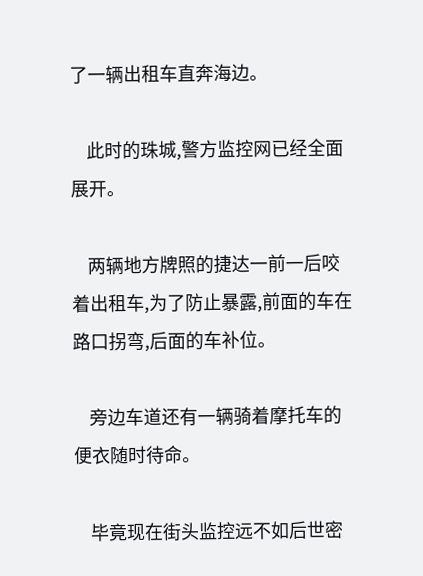了一辆出租车直奔海边。

    此时的珠城,警方监控网已经全面展开。

    两辆地方牌照的捷达一前一后咬着出租车,为了防止暴露,前面的车在路口拐弯,后面的车补位。

    旁边车道还有一辆骑着摩托车的便衣随时待命。

    毕竟现在街头监控远不如后世密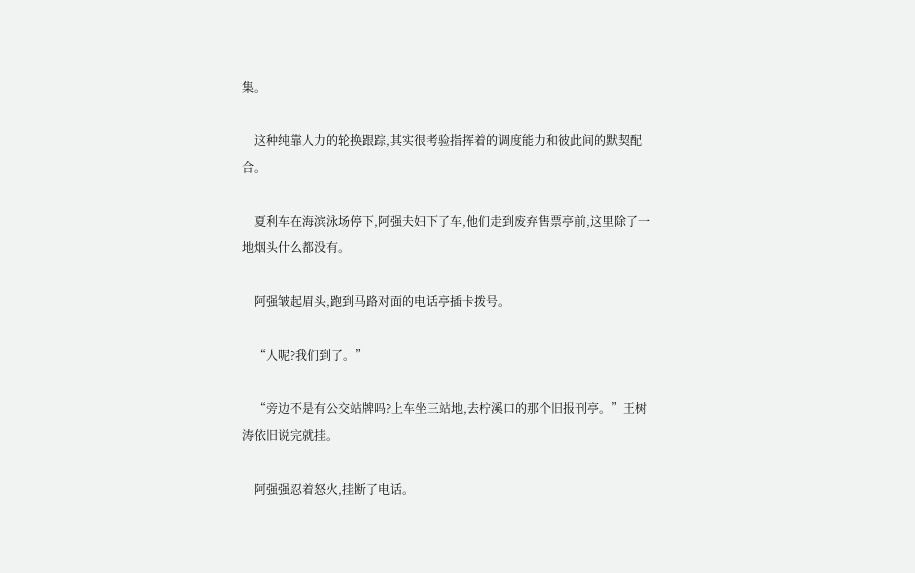集。

    这种纯靠人力的轮换跟踪,其实很考验指挥着的调度能力和彼此间的默契配合。

    夏利车在海滨泳场停下,阿强夫妇下了车,他们走到废弃售票亭前,这里除了一地烟头什么都没有。

    阿强皱起眉头,跑到马路对面的电话亭插卡拨号。

    “人呢?我们到了。”

    “旁边不是有公交站牌吗?上车坐三站地,去柠溪口的那个旧报刊亭。”王树涛依旧说完就挂。

    阿强强忍着怒火,挂断了电话。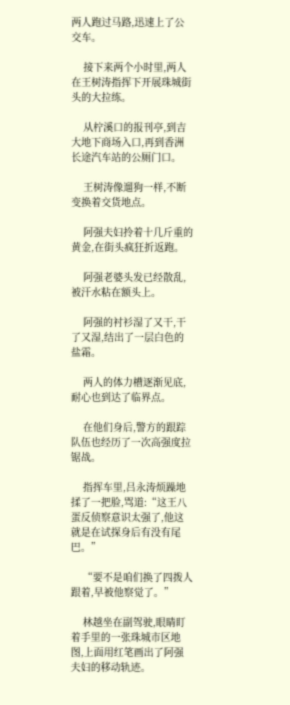两人跑过马路,迅速上了公交车。

    接下来两个小时里,两人在王树涛指挥下开展珠城街头的大拉练。

    从柠溪口的报刊亭,到吉大地下商场入口,再到香洲长途汽车站的公厕门口。

    王树涛像遛狗一样,不断变换着交货地点。

    阿强夫妇拎着十几斤重的黄金,在街头疯狂折返跑。

    阿强老婆头发已经散乱,被汗水粘在额头上。

    阿强的衬衫湿了又干,干了又湿,结出了一层白色的盐霜。

    两人的体力槽逐渐见底,耐心也到达了临界点。

    在他们身后,警方的跟踪队伍也经历了一次高强度拉锯战。

    指挥车里,吕永涛烦躁地揉了一把脸,骂道:“这王八蛋反侦察意识太强了,他这就是在试探身后有没有尾巴。”

    “要不是咱们换了四拨人跟着,早被他察觉了。”

    林越坐在副驾驶,眼睛盯着手里的一张珠城市区地图,上面用红笔画出了阿强夫妇的移动轨迹。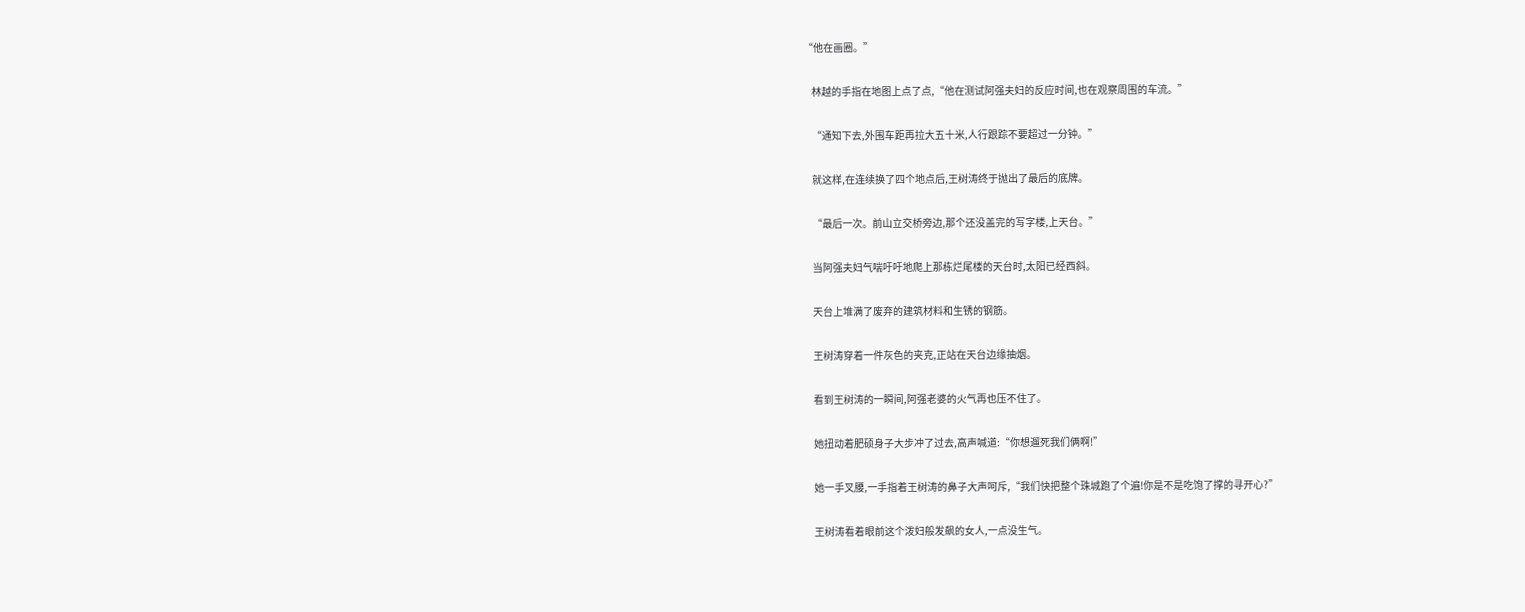“他在画圈。”

    林越的手指在地图上点了点,“他在测试阿强夫妇的反应时间,也在观察周围的车流。”

    “通知下去,外围车距再拉大五十米,人行跟踪不要超过一分钟。”

    就这样,在连续换了四个地点后,王树涛终于抛出了最后的底牌。

    “最后一次。前山立交桥旁边,那个还没盖完的写字楼,上天台。”

    当阿强夫妇气喘吁吁地爬上那栋烂尾楼的天台时,太阳已经西斜。

    天台上堆满了废弃的建筑材料和生锈的钢筋。

    王树涛穿着一件灰色的夹克,正站在天台边缘抽烟。

    看到王树涛的一瞬间,阿强老婆的火气再也压不住了。

    她扭动着肥硕身子大步冲了过去,高声喊道:“你想遛死我们俩啊!”

    她一手叉腰,一手指着王树涛的鼻子大声呵斥,“我们快把整个珠城跑了个遍!你是不是吃饱了撑的寻开心?”

    王树涛看着眼前这个泼妇般发飙的女人,一点没生气。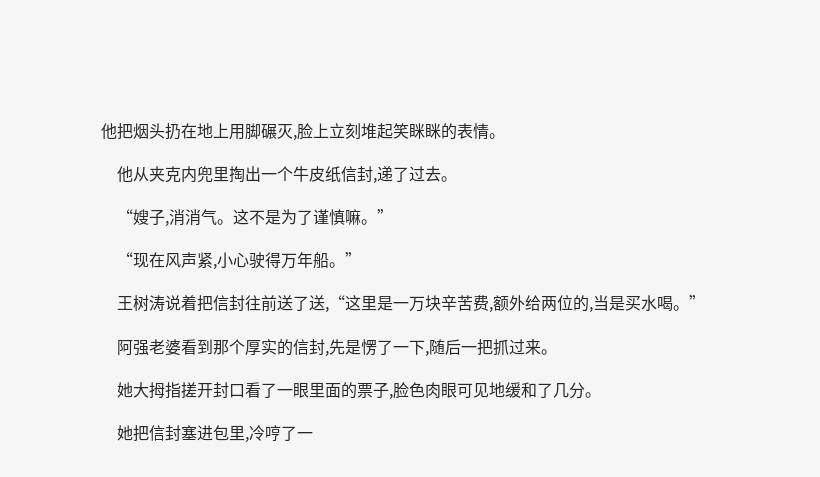他把烟头扔在地上用脚碾灭,脸上立刻堆起笑眯眯的表情。

    他从夹克内兜里掏出一个牛皮纸信封,递了过去。

    “嫂子,消消气。这不是为了谨慎嘛。”

    “现在风声紧,小心驶得万年船。”

    王树涛说着把信封往前送了送,“这里是一万块辛苦费,额外给两位的,当是买水喝。”

    阿强老婆看到那个厚实的信封,先是愣了一下,随后一把抓过来。

    她大拇指搓开封口看了一眼里面的票子,脸色肉眼可见地缓和了几分。

    她把信封塞进包里,冷哼了一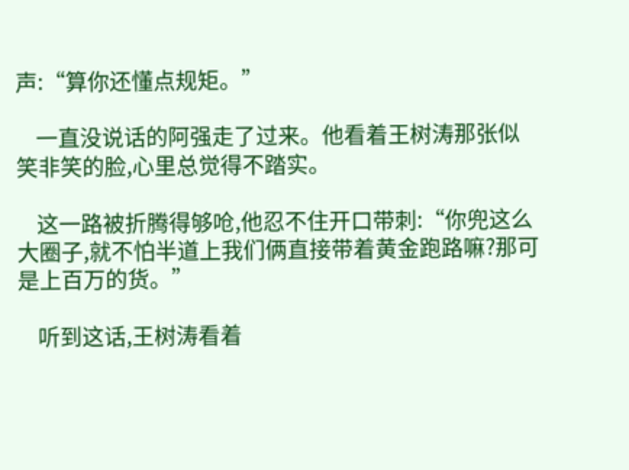声:“算你还懂点规矩。”

    一直没说话的阿强走了过来。他看着王树涛那张似笑非笑的脸,心里总觉得不踏实。

    这一路被折腾得够呛,他忍不住开口带刺:“你兜这么大圈子,就不怕半道上我们俩直接带着黄金跑路嘛?那可是上百万的货。”

    听到这话,王树涛看着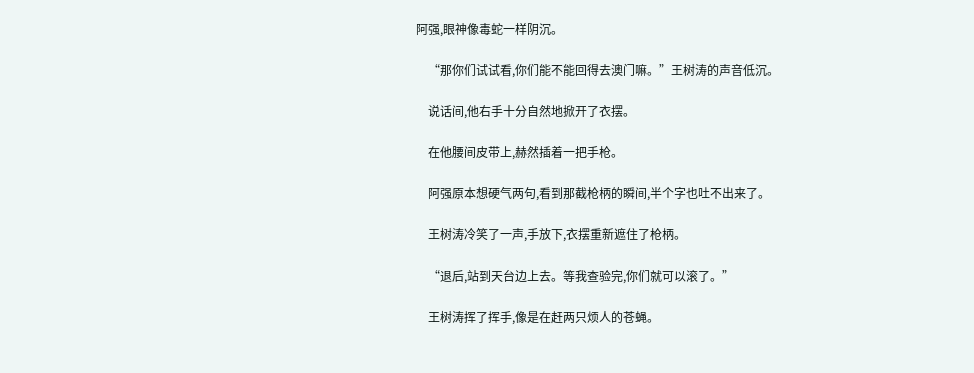阿强,眼神像毒蛇一样阴沉。

    “那你们试试看,你们能不能回得去澳门嘛。”王树涛的声音低沉。

    说话间,他右手十分自然地掀开了衣摆。

    在他腰间皮带上,赫然插着一把手枪。

    阿强原本想硬气两句,看到那截枪柄的瞬间,半个字也吐不出来了。

    王树涛冷笑了一声,手放下,衣摆重新遮住了枪柄。

    “退后,站到天台边上去。等我查验完,你们就可以滚了。”

    王树涛挥了挥手,像是在赶两只烦人的苍蝇。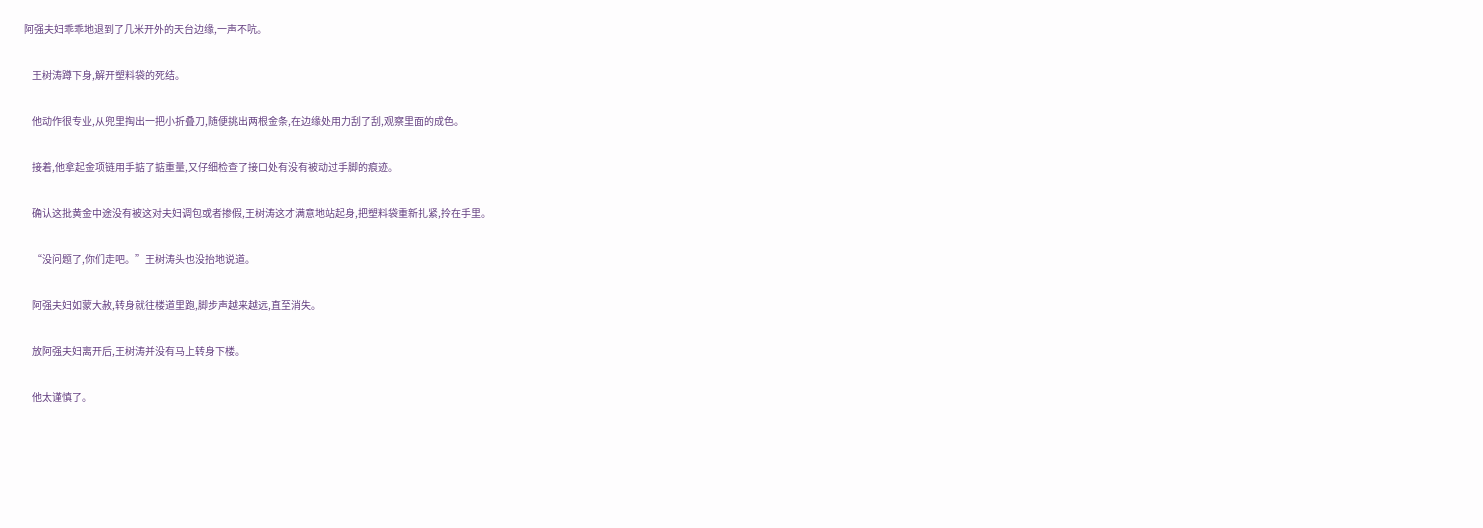阿强夫妇乖乖地退到了几米开外的天台边缘,一声不吭。

    王树涛蹲下身,解开塑料袋的死结。

    他动作很专业,从兜里掏出一把小折叠刀,随便挑出两根金条,在边缘处用力刮了刮,观察里面的成色。

    接着,他拿起金项链用手掂了掂重量,又仔细检查了接口处有没有被动过手脚的痕迹。

    确认这批黄金中途没有被这对夫妇调包或者掺假,王树涛这才满意地站起身,把塑料袋重新扎紧,拎在手里。

    “没问题了,你们走吧。”王树涛头也没抬地说道。

    阿强夫妇如蒙大赦,转身就往楼道里跑,脚步声越来越远,直至消失。

    放阿强夫妇离开后,王树涛并没有马上转身下楼。

    他太谨慎了。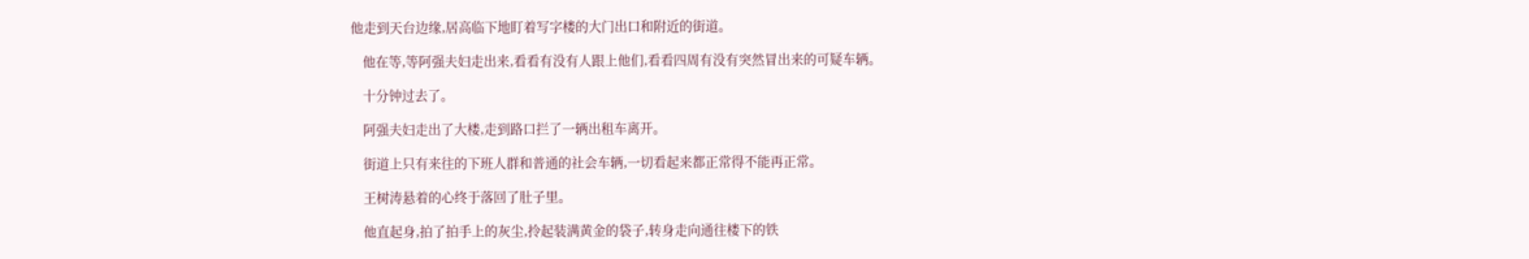他走到天台边缘,居高临下地盯着写字楼的大门出口和附近的街道。

    他在等,等阿强夫妇走出来,看看有没有人跟上他们,看看四周有没有突然冒出来的可疑车辆。

    十分钟过去了。

    阿强夫妇走出了大楼,走到路口拦了一辆出租车离开。

    街道上只有来往的下班人群和普通的社会车辆,一切看起来都正常得不能再正常。

    王树涛悬着的心终于落回了肚子里。

    他直起身,拍了拍手上的灰尘,拎起装满黄金的袋子,转身走向通往楼下的铁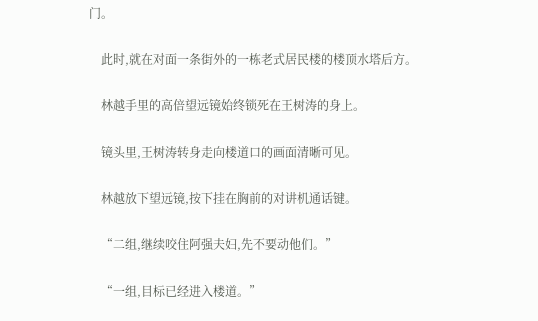门。

    此时,就在对面一条街外的一栋老式居民楼的楼顶水塔后方。

    林越手里的高倍望远镜始终锁死在王树涛的身上。

    镜头里,王树涛转身走向楼道口的画面清晰可见。

    林越放下望远镜,按下挂在胸前的对讲机通话键。

    “二组,继续咬住阿强夫妇,先不要动他们。”

    “一组,目标已经进入楼道。”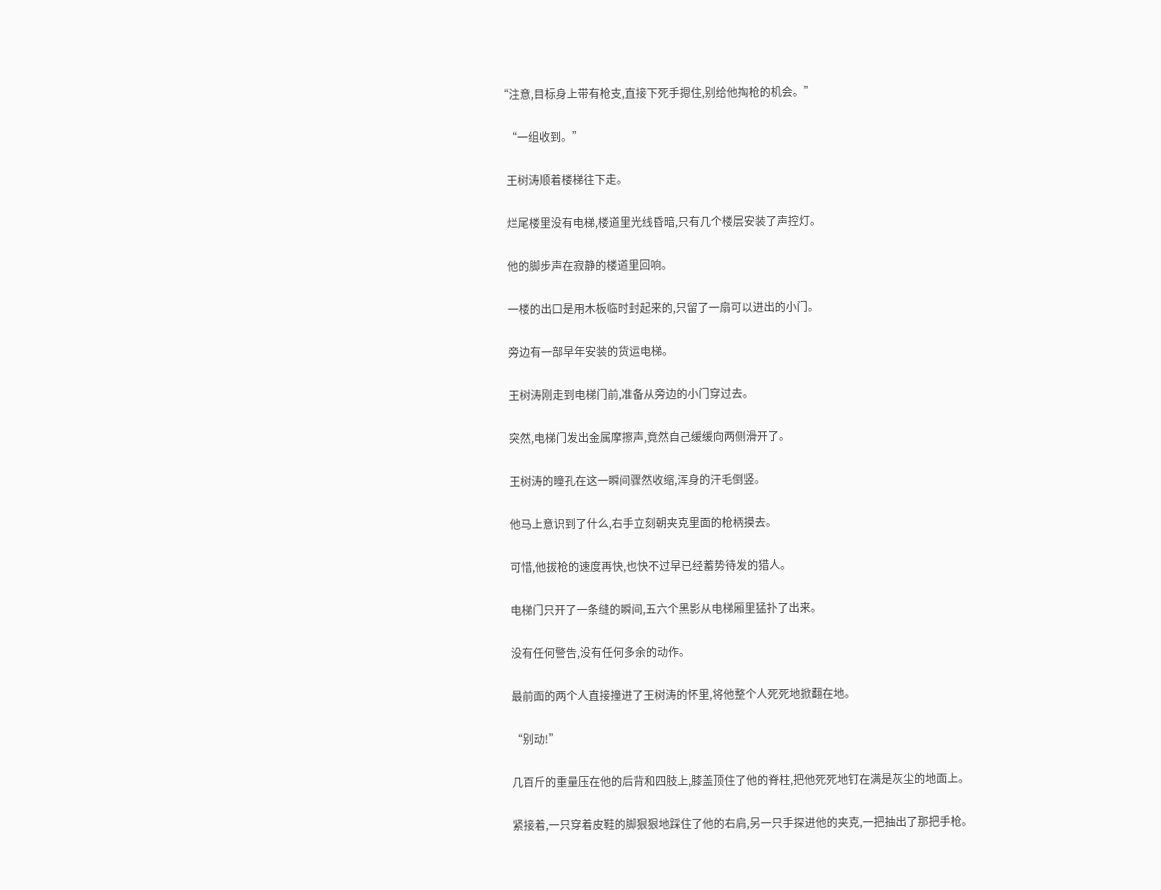“注意,目标身上带有枪支,直接下死手摁住,别给他掏枪的机会。”

    “一组收到。”

    王树涛顺着楼梯往下走。

    烂尾楼里没有电梯,楼道里光线昏暗,只有几个楼层安装了声控灯。

    他的脚步声在寂静的楼道里回响。

    一楼的出口是用木板临时封起来的,只留了一扇可以进出的小门。

    旁边有一部早年安装的货运电梯。

    王树涛刚走到电梯门前,准备从旁边的小门穿过去。

    突然,电梯门发出金属摩擦声,竟然自己缓缓向两侧滑开了。

    王树涛的瞳孔在这一瞬间骤然收缩,浑身的汗毛倒竖。

    他马上意识到了什么,右手立刻朝夹克里面的枪柄摸去。

    可惜,他拔枪的速度再快,也快不过早已经蓄势待发的猎人。

    电梯门只开了一条缝的瞬间,五六个黑影从电梯厢里猛扑了出来。

    没有任何警告,没有任何多余的动作。

    最前面的两个人直接撞进了王树涛的怀里,将他整个人死死地掀翻在地。

    “别动!”

    几百斤的重量压在他的后背和四肢上,膝盖顶住了他的脊柱,把他死死地钉在满是灰尘的地面上。

    紧接着,一只穿着皮鞋的脚狠狠地踩住了他的右肩,另一只手探进他的夹克,一把抽出了那把手枪。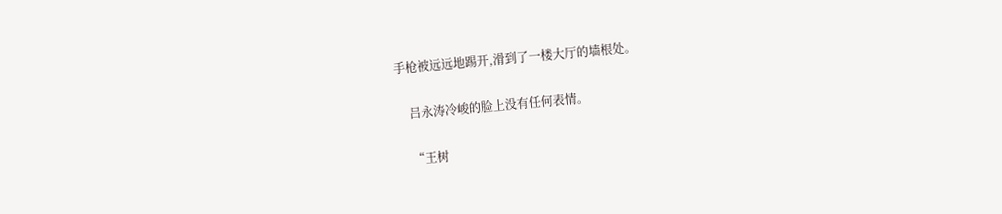手枪被远远地踢开,滑到了一楼大厅的墙根处。

    吕永涛冷峻的脸上没有任何表情。

    “王树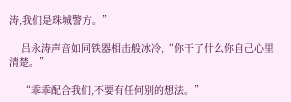涛,我们是珠城警方。”

    吕永涛声音如同铁器相击般冰冷,“你干了什么你自己心里清楚。”

    “乖乖配合我们,不要有任何别的想法。”